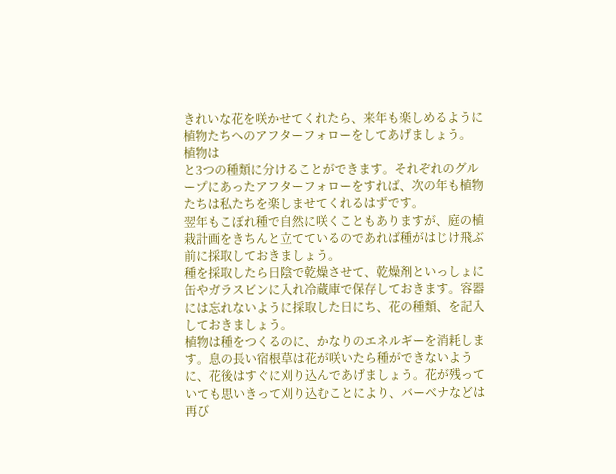きれいな花を咲かせてくれたら、来年も楽しめるように植物たちへのアフターフォローをしてあげましょう。 植物は
と3つの種類に分けることができます。それぞれのグループにあったアフターフォローをすれば、次の年も植物たちは私たちを楽しませてくれるはずです。
翌年もこぼれ種で自然に咲くこともありますが、庭の植栽計画をきちんと立てているのであれば種がはじけ飛ぶ前に採取しておきましょう。
種を採取したら日陰で乾燥させて、乾燥剤といっしょに缶やガラスビンに入れ冷蔵庫で保存しておきます。容器には忘れないように採取した日にち、花の種類、を記入しておきましょう。
植物は種をつくるのに、かなりのエネルギーを消耗します。息の長い宿根草は花が咲いたら種ができないように、花後はすぐに刈り込んであげましょう。花が残っていても思いきって刈り込むことにより、バーベナなどは再び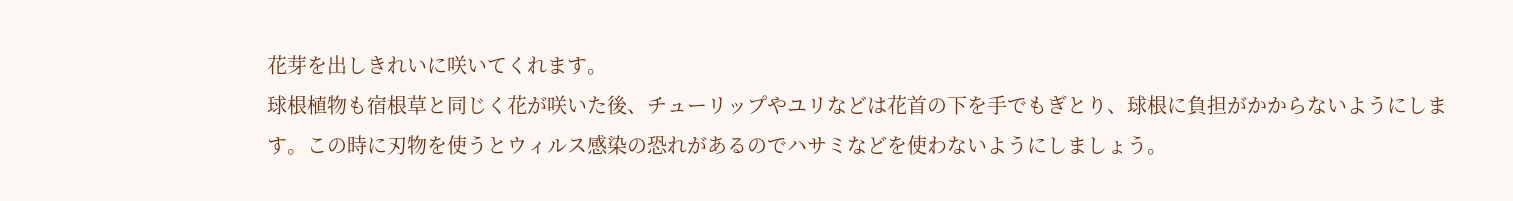花芽を出しきれいに咲いてくれます。
球根植物も宿根草と同じく花が咲いた後、チューリップやユリなどは花首の下を手でもぎとり、球根に負担がかからないようにします。この時に刃物を使うとウィルス感染の恐れがあるのでハサミなどを使わないようにしましょう。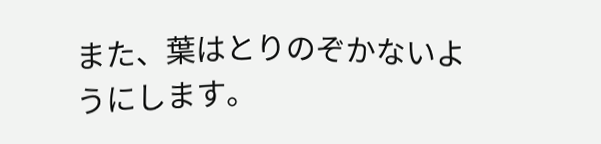また、葉はとりのぞかないようにします。